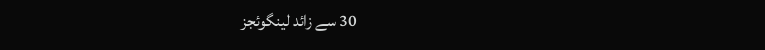30 سے زائد لینگوئجز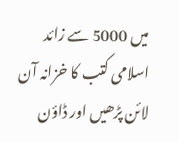میں 5000 سے زائد اسلامی کتب کا خزانہ آن لائن پڑھیں اور ڈاؤن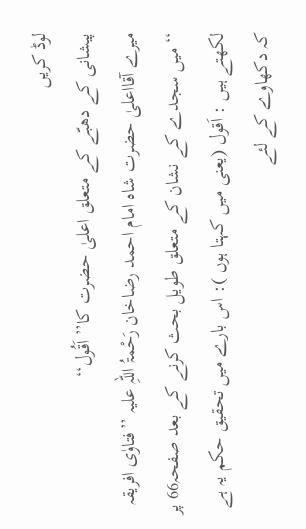لوڈ کریں
پیشانی کے دھبّے کے متعلق اعلیٰ حضرت کا’’ اَقُول‘‘
میرے آقااعلیٰ حضرت شاہ امام احمد رضاخان رَحْمۃُ اللہِ علیہ ’’فتاوٰی افریقہ ‘‘ میں سجدے کے نشان کے متعلق طویل بحث کرنے کے بعد صفحہ66 پر لکھتے ہیں : اَقول (یعنی میں کہتا ہوں ): اس بارے میں تحقیق حکم یہ ہے کہ دکھاوے کے لئے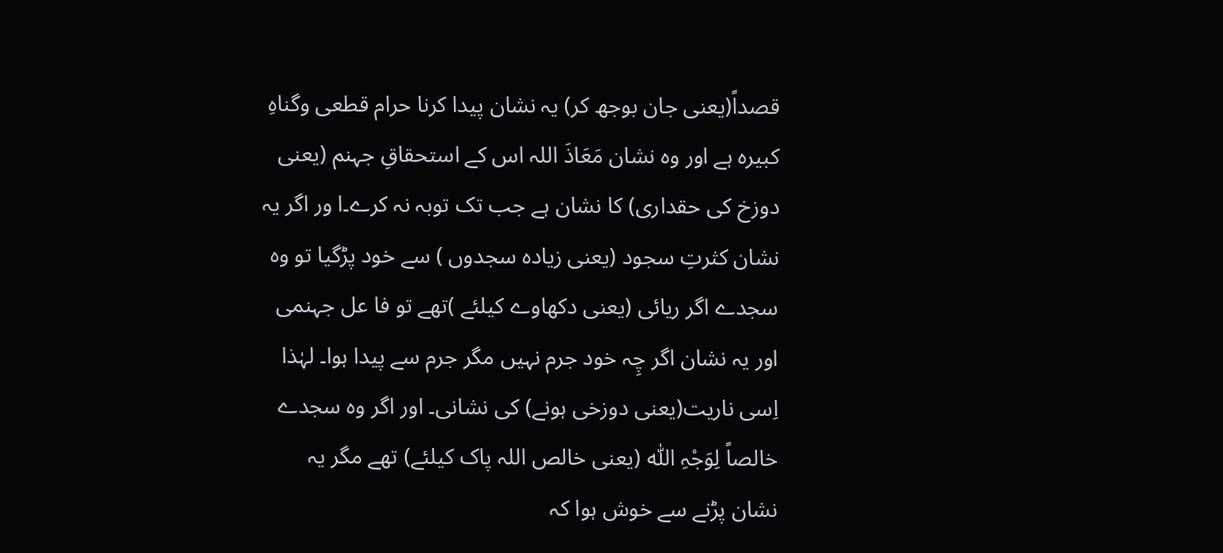قصداً(یعنی جان بوجھ کر) یہ نشان پیدا کرنا حرام قطعی وگناہِ کبیرہ ہے اور وہ نشان مَعَاذَ اللہ اس کے استحقاقِ جہنم (یعنی دوزخ کی حقداری) کا نشان ہے جب تک توبہ نہ کرے۔ا ور اگر یہ نشان کثرتِ سجود (یعنی زیادہ سجدوں ) سے خود پڑگیا تو وہ سجدے اگر ریائی (یعنی دکھاوے کیلئے )تھے تو فا عل جہنمی اور یہ نشان اگر چِہ خود جرم نہیں مگر جرم سے پیدا ہوا۔ لہٰذا اِسی ناریت(یعنی دوزخی ہونے) کی نشانی۔ اور اگر وہ سجدے خالصاً لِوَجْہِ اللّٰہ (یعنی خالص اللہ پاک کیلئے) تھے مگر یہ نشان پڑنے سے خوش ہوا کہ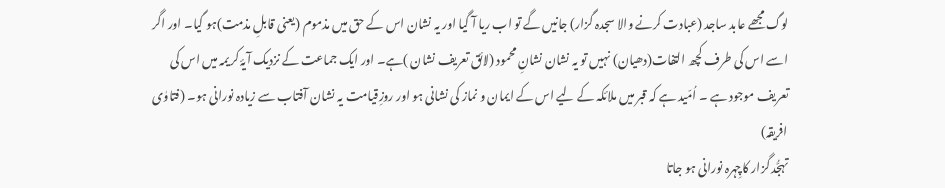لوگ مجھے عابد ساجد (عبادت کرنے والا سجدہ گزار) جانیں گے تو اب ریا آ گیا اور یہ نشان اس کے حق میں مذموم (یعنی قابلِ مذمت)ہو گیا۔ اور اگر اسے اس کی طرف کچھ التفات(دھیان) نہیں تو یہ نشان نشانِ محمود (لائق تعریف نشان )ہے۔ اور ایک جماعت کے نزدیک آیۂ کریمہ میں اس کی تعریف موجود ہے ۔ اُمّید ہے کہ قبر میں ملائکہ کے لیے اس کے ایمان و نماز کی نشانی ہو اور روزِقیامت یہ نشان آفتاب سے زیادہ نورانی ہو۔ (فتاوٰی افریقہ)
تہجُّد گزار کاچِہرہ نورانی ہو جاتا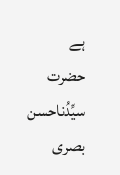ہے
حضرت سیِّدُناحسن بصری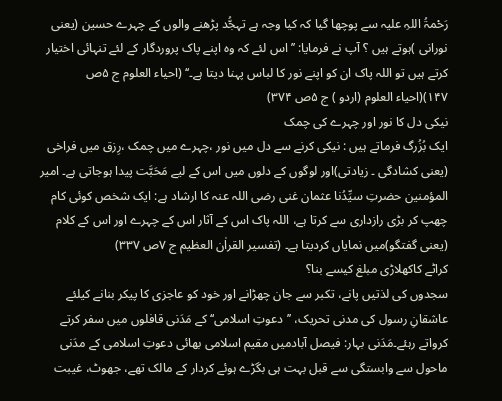رَحْمۃُ اللہِ علیہ سے پوچھا گیا کہ کیا وجہ ہے تہجُّد پڑھنے والوں کے چہرے حسین (یعنی نورانی )ہوتے ہیں ؟ آپ نے فرمایا: ’’اس لئے کہ وہ اپنے پاک پروردگار کے لئے تنہائی اختیار کرتے ہیں تو اللہ پاک ان کو اپنے نور کا لباس پہنا دیتا ہے۔‘‘ (احیاء العلوم ج ۵ص ۱۴۷)(احیاء العلوم (اردو ) ج ۵ص ۳۷۴)
نیکی دل کا نور اور چہرے کی چمک
ایک بُزُرگ فرماتے ہیں : نیکی کرنے سے دل میں نور ،چہرے میں چمک ،رِزق میں فراخی (یعنی کشادگی ۔ زیادتی)اور لوگوں کے دلوں میں اس کے لیے مَحَبَّت پیدا ہوجاتی ہے۔ امیر المؤمنین حضرتِ سیِّدُنا عثمان غنی رضی اللہ عنہ کا ارشاد ہے: ایک شخص کوئی کام چھپ کر بڑی رازداری سے کرتا ہے، اللہ پاک اس کے آثار اس کے چہرے اور اس کے کلام (یعنی گفتگو)میں نمایاں کردیتا ہے۔ (تفسیر القراٰن العظیم ج ۷ص ۳۳۷)
کراٹے کاکھلاڑی مبلغ کیسے بنا؟
سجدوں کی لذتیں پانے، تکبر سے جان چھڑانے اور خود کو عاجزی کا پیکر بنانے کیلئے عاشقانِ رسول کی مدنی تحریک، ’’دعوتِ اسلامی‘‘ کے مَدَنی قافلوں میں سفر کرتے کرواتے رہئے۔مَدَنی بہار: فیصل آبادمیں مقیم اسلامی بھائی دعوتِ اسلامی کے مدَنی ماحول سے وابستگی سے قبل بہت ہی بگڑے ہوئے کردار کے مالک تھے، جھوٹ، غیبت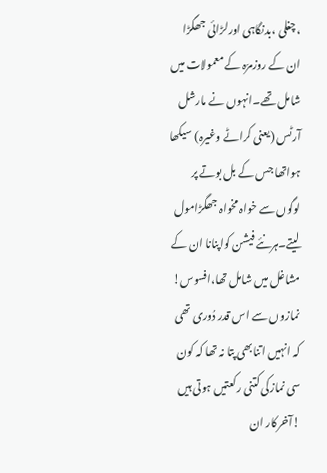،چغلی ،بدنگاہی اورلڑائی جھگڑا ان کے روزمرّہ کے معمولات میں شامل تھے۔انہوں نے مارشل آرٹس (یعنی کراٹے وغیرہ) سیکھا ہواتھا جس کے بل بوتے پر لوگوں سے خواہ مخواہ جھگڑامول لیتے۔ہرنئے فیشن کواپنانا ان کے مشاغل میں شامل تھا،افسوس! نمازوں سے اس قدر دُوری تھی کہ انہیں اتنابھی پتا نہ تھا کہ کون سی نمازکی کتنی رکعتیں ہوتی ہیں !آخرکار ان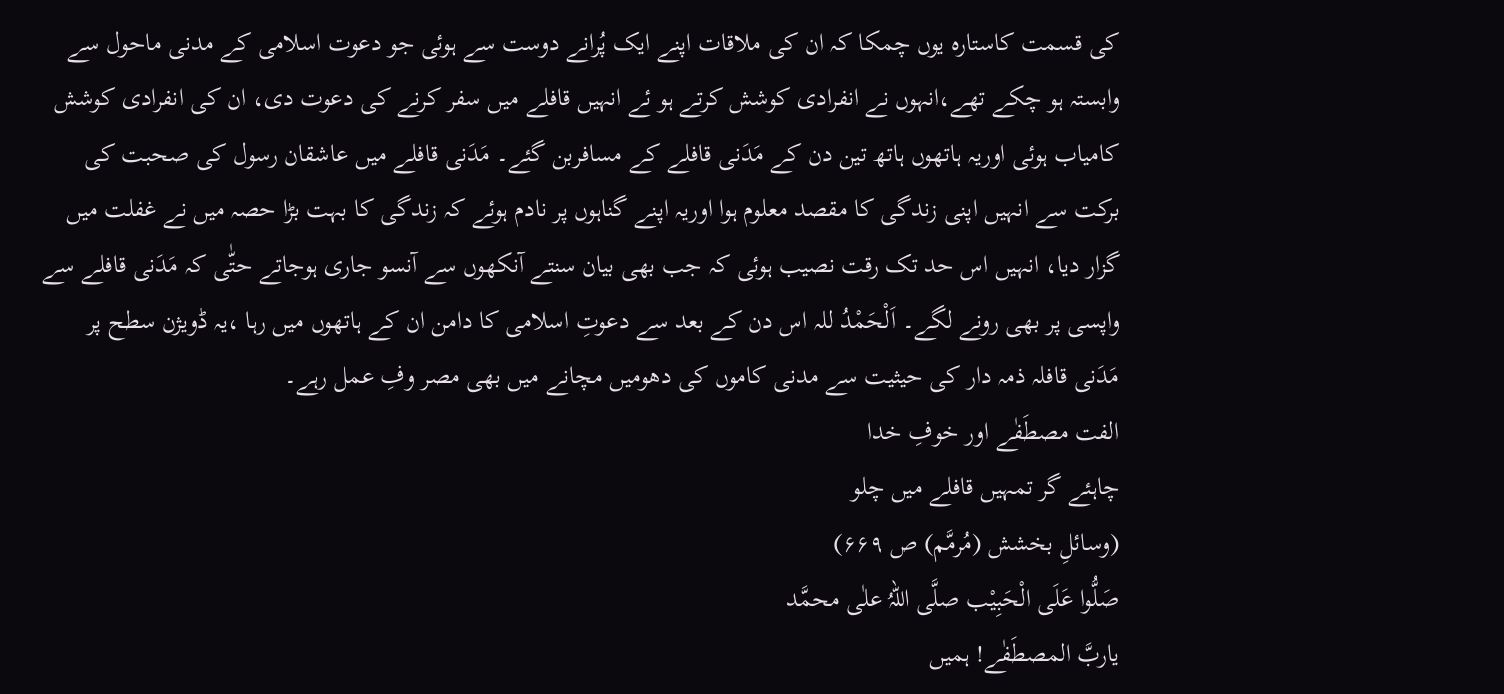کی قسمت کاستارہ یوں چمکا کہ ان کی ملاقات اپنے ایک پُرانے دوست سے ہوئی جو دعوت اسلامی کے مدنی ماحول سے وابستہ ہو چکے تھے،انہوں نے انفرادی کوشش کرتے ہو ئے انہیں قافلے میں سفر کرنے کی دعوت دی، ان کی انفرادی کوشش کامیاب ہوئی اوریہ ہاتھوں ہاتھ تین دن کے مَدَنی قافلے کے مسافربن گئے۔ مَدَنی قافلے میں عاشقان رسول کی صحبت کی برکت سے انہیں اپنی زندگی کا مقصد معلوم ہوا اوریہ اپنے گناہوں پر نادم ہوئے کہ زندگی کا بہت بڑا حصہ میں نے غفلت میں گزار دیا، انہیں اس حد تک رقت نصیب ہوئی کہ جب بھی بیان سنتے آنکھوں سے آنسو جاری ہوجاتے حتّٰی کہ مَدَنی قافلے سے واپسی پر بھی رونے لگے۔ اَلْحَمْدُ للہ اس دن کے بعد سے دعوتِ اسلامی کا دامن ان کے ہاتھوں میں رہا ،یہ ڈویژن سطح پر مَدَنی قافلہ ذمہ دار کی حیثیت سے مدنی کاموں کی دھومیں مچانے میں بھی مصر وفِ عمل رہے۔
الفت مصطَفٰے اور خوفِ خدا
چاہئے گر تمہیں قافلے میں چلو
(وسائلِ بخشش (مُرمَّم) ص ۶۶۹)
صَلُّوا عَلَی الْحَبِیْب صلَّی اللہُ علٰی محمَّد
یاربَّ المصطَفٰے! ہمیں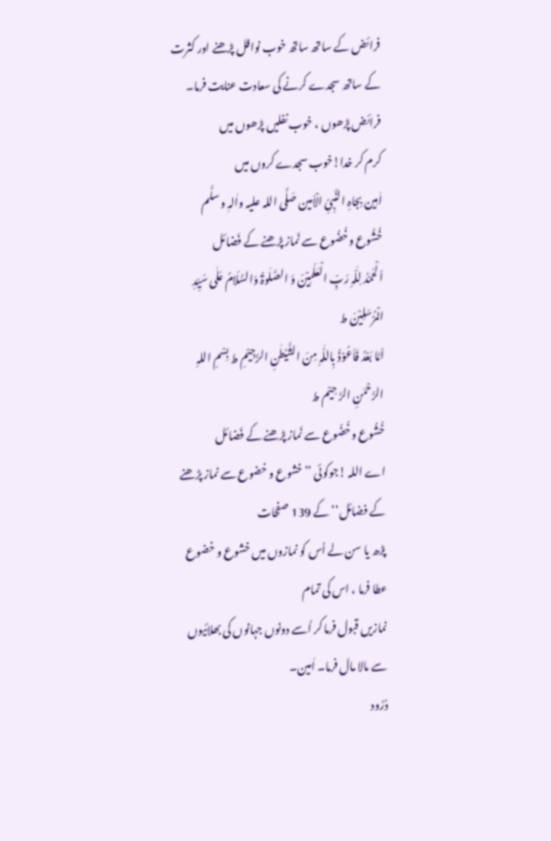فرائض کے ساتھ ساتھ خوب نوافل پڑھنے اور کثرت کے ساتھ سجدے کرنے کی سعادت عنایت فرما۔
فرائض پڑھوں ، خوب نفلیں پڑھوں میں
کرم کر خدا!خوب سجدے کروں میں
اٰمِین بِجاہِ النَّبِیِّ الْاَمین صَلَّی اللہ علیہ واٰلہٖ وسلَّم
خُشُوع وخُضُوع سے نَماز پڑھنے کے فَضائل
اَلْحَمْدُ لِلّٰہِ رَبِّ الْعٰلَمِیْنَ وَ الصَّلٰوۃُ وَالسَّلَامُ عَلٰی سَیِّدِ الْمُرْسَلِیْنَ ط
اَمَّا بَعْدُ فَاَعُوْذُ بِاللّٰہِ مِنَ الشَّیْطٰنِ الرَّجِیْمِ ط بِسْمِ اللہِ الرَّحْمٰنِ الرَّ حِیْم ط
خُشُوع وخُضُوع سے نَماز پڑھنے کے فَضائل
اے اللہ !جوکوئی ’’خشوع و خضوع سے نماز پڑھنے کے فضائل‘‘ کے 139 صفحات
پڑھ یا سن لے اُس کو نمازوں میں خشوع و خضوع عطا فرما ، اس کی تمام
نمازیں قبول فرما کر اُسے دونوں جہانوں کی بھلائیوں سے مالا مال فرما۔ اٰمین۔
دُرُود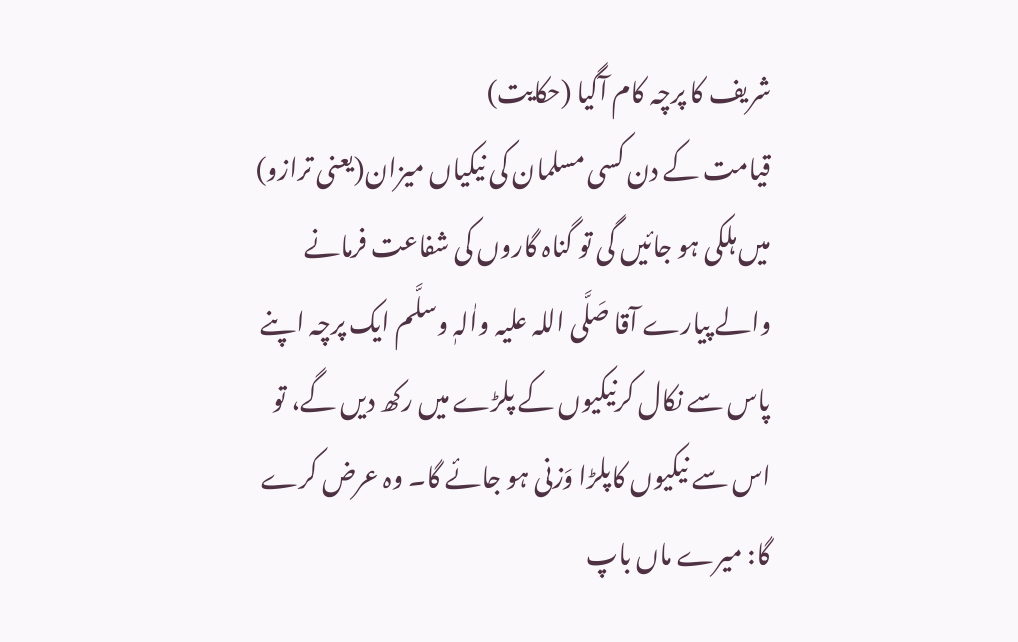شریف کا پرچہ کام آگیا (حکایت)
قیامت کے دن کسی مسلمان کی نیکیاں میزان(یعنی ترازو) میں ہلکی ہو جائیں گی تو گناہ گاروں کی شفاعت فرمانے والے پیارے آقا صَلَّی اللہ علیہ واٰلہٖ وسلَّم ایک پرچہ اپنے پاس سے نکال کرنیکیوں کے پلڑے میں رکھ دیں گے، تو اس سے نیکیوں کاپلڑا وَزنی ہو جائے گا۔ وہ عرض کرے گا: میرے ماں باپ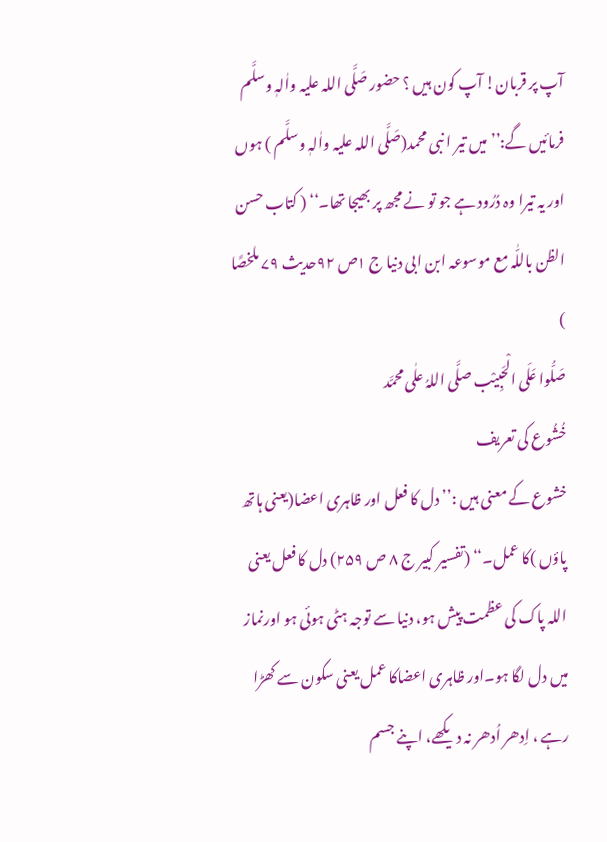آپ پر قربان! آپ کون ہیں ؟ حضور صَلَّی اللہ علیہ واٰلہٖ وسلَّم فرمائیں گے:’’ میں تیر ا نبی محمد(صَلَّی اللہ علیہ واٰلہٖ وسلَّم ) ہوں اور یہ تیرا وہ دُرُود ہے جو تو نے مجھ پر بھیجا تھا۔‘‘ ( کتاب حسن الظن باللّٰہ مع موسوعہ ابن ابی دنیا ج ۱ص ۹۲حدیث ۷۹ ملخصًا )
صَلُّوا عَلَی الْحَبِیْب صلَّی اللہُ علٰی محمَّد
خُشُوع کی تعریف
خشوع کے معنی ہیں :’’ دل کا فعل اور ظاہری اعضا(یعنی ہاتھ پاؤں )کا عمل۔‘‘ (تفسیر کبیر ج ۸ ص ۲۵۹) دل کا فعل یعنی اللہ پاک کی عظمت پیش ہو، دنیا سے توجہ ہٹی ہوئی ہو اورنماز میں دل لگا ہو۔اور ظاہری اعضاکا عمل یعنی سکون سے کھڑا رہے ، اِدھر اُدھر نہ دیکھے، اپنے جسم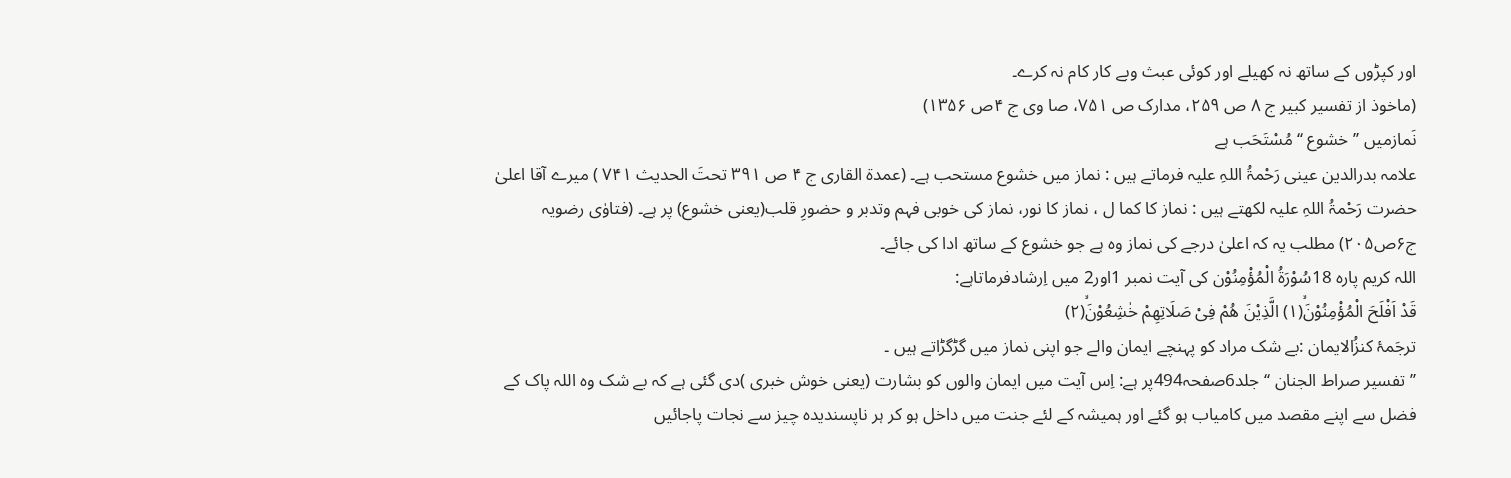اور کپڑوں کے ساتھ نہ کھیلے اور کوئی عبث وبے کار کام نہ کرے۔
(ماخوذ از تفسیر کبیر ج ۸ ص ۲۵۹، مدارک ص ۷۵۱، صا وی ج ۴ص ۱۳۵۶)
نَمازمیں ’’خشوع ‘‘ مُسْتَحَب ہے
علامہ بدرالدین عینی رَحْمۃُ اللہِ علیہ فرماتے ہیں : نماز میں خشوع مستحب ہے۔ (عمدۃ القاری ج ۴ ص ۳۹۱ تحتَ الحدیث ۷۴۱ ) میرے آقا اعلیٰ حضرت رَحْمۃُ اللہِ علیہ لکھتے ہیں : نماز کا کما ل ، نماز کا نور، نماز کی خوبی فہم وتدبر و حضورِ قلب(یعنی خشوع) پر ہے۔ (فتاوٰی رضویہ ج۶ص۲۰۵) مطلب یہ کہ اعلیٰ درجے کی نماز وہ ہے جو خشوع کے ساتھ ادا کی جائے۔
اللہ کریم پارہ 18سُوْرَۃُ الْمُؤْمِنُوْن کی آیت نمبر 1اور2 میں اِرشادفرماتاہے:
قَدْ اَفْلَحَ الْمُؤْمِنُوْنَۙ(۱) الَّذِیْنَ هُمْ فِیْ صَلَاتِهِمْ خٰشِعُوْنَۙ(۲)
ترجَمۂ کنزُالایمان :بے شک مراد کو پہنچے ایمان والے جو اپنی نماز میں گڑگڑاتے ہیں ۔
’’ تفسیر صراط الجنان ‘‘جلد6صفحہ494پر ہے: اِس آیت میں ایمان والوں کو بشارت (یعنی خوش خبری )دی گئی ہے کہ بے شک وہ اللہ پاک کے فضل سے اپنے مقصد میں کامیاب ہو گئے اور ہمیشہ کے لئے جنت میں داخل ہو کر ہر ناپسندیدہ چیز سے نجات پاجائیں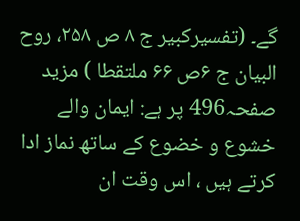گے۔ (تفسیرکبیر ج ۸ ص ۲۵۸، روح البیان ج ۶ص ۶۶ ملتقطا ) مزید صفحہ496 پر ہے: ایمان والے خشوع و خضوع کے ساتھ نماز ادا کرتے ہیں ، اس وقت ان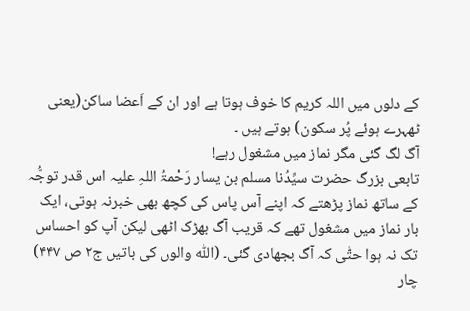کے دلوں میں اللہ کریم کا خوف ہوتا ہے اور ان کے اَعضا ساکن(یعنی ٹھہرے ہوئے پُر سکون) ہوتے ہیں ۔
آگ لگ گئی مگر نماز میں مشغول رہے!
تابعی بزرگ حضرت سیِّدُنا مسلم بن یسار رَحْمۃُ اللہِ علیہ اس قدر توجُّہ کے ساتھ نماز پڑھتے کہ اپنے آس پاس کی کچھ بھی خبرنہ ہوتی، ایک بار نماز میں مشغول تھے کہ قریب آگ بھڑک اٹھی لیکن آپ کو احساس تک نہ ہوا حتّٰی کہ آگ بجھادی گئی۔ (اللّٰہ والوں کی باتیں ج۲ ص ۴۴۷)
چار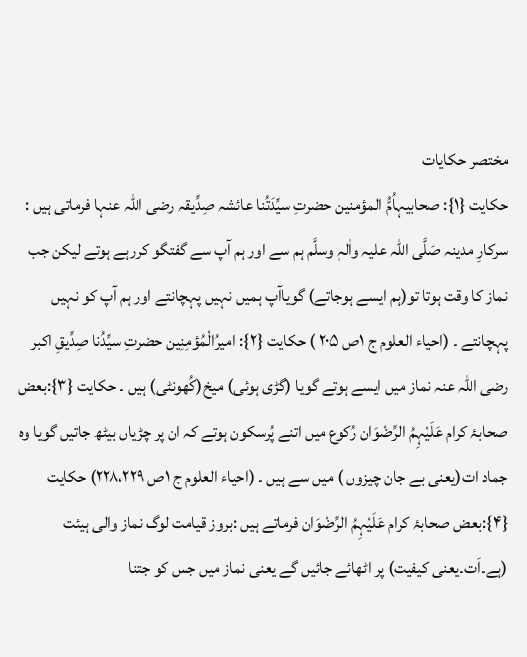مختصر حکایات
حکایت {۱}: صحابیہاُمُّ المؤمنین حضرتِ سیِّدَتُنا عائشہ صِدِّیقہ رضی اللہ عنہا فرماتی ہیں : سرکارِ مدینہ صَلَّی اللہ علیہ واٰلہٖ وسلَّم ہم سے اور ہم آپ سے گفتگو کررہے ہوتے لیکن جب نماز کا وقت ہوتا تو(ہم ایسے ہوجاتے) گویاآپ ہمیں نہیں پہچانتے اور ہم آپ کو نہیں پہچانتے ۔ (احیاء العلوم ج ۱ص ۲۰۵ ) حکایت {۲}: امیرُالْمُؤمِنِین حضرتِ سیِّدُنا صِدِّیقِ اکبر رضی اللہ عنہ نماز میں ایسے ہوتے گویا (گڑی ہوئی) میخ(کُھونٹی) ہیں ۔ حکایت {۳}:بعض صحابۂ کرام عَلَیْہِمُ الرِّضْوَان رُکوع میں اتنے پُرسکون ہوتے کہ ان پر چڑیاں بیٹھ جاتیں گویا وہ جماد ات(یعنی بے جان چیزوں ) میں سے ہیں ۔ (احیاء العلوم ج ۱ص ۲۲۸،۲۲۹) حکایت {۴}:بعض صحابۂ کرام عَلَیْہِمُ الرِّضْوَان فرماتے ہیں :بروز قیامت لوگ نماز والی ہیئت (ہے۔اَت۔یعنی کیفیت) پر اٹھائے جائیں گے یعنی نماز میں جس کو جتنا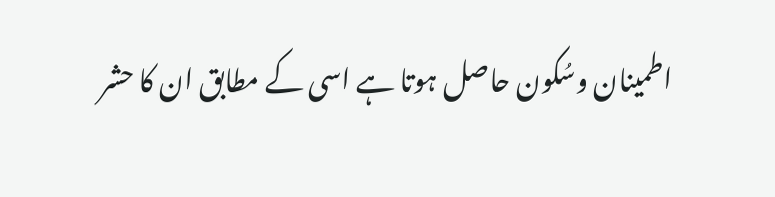اطمینان وسُکون حاصل ہوتا ہے اسی کے مطابق ان کا حشر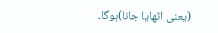(یعنی اٹھایا جانا)ہوگا۔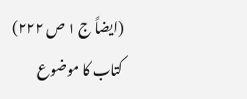(ایضاً ج ۱ ص ۲۲۲)
کتاب کا موضوع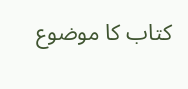کتاب کا موضوع